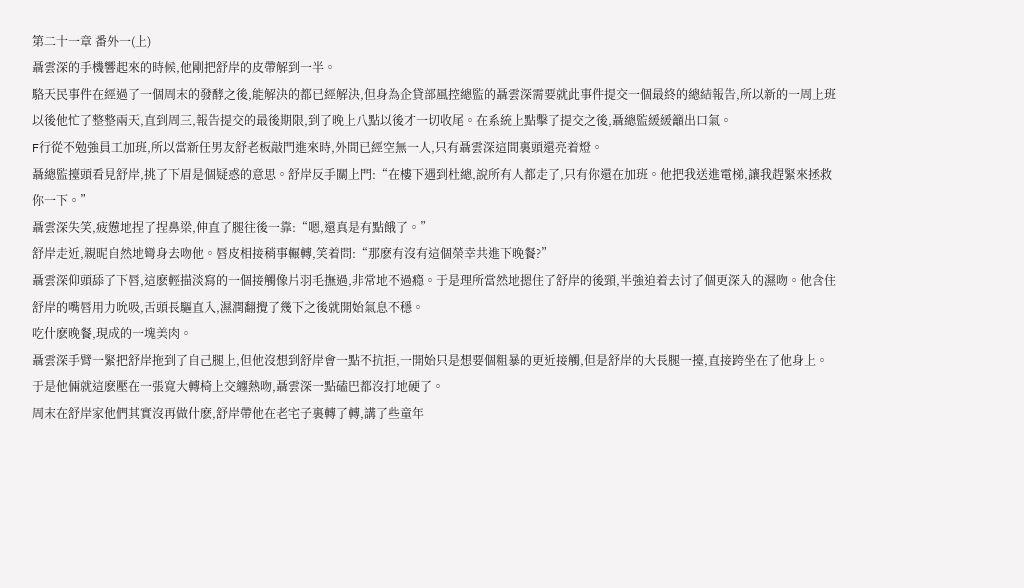第二十一章 番外一(上)
聶雲深的手機響起來的時候,他剛把舒岸的皮帶解到一半。
駱天民事件在經過了一個周末的發酵之後,能解決的都已經解決,但身為企貸部風控總監的聶雲深需要就此事件提交一個最終的總結報告,所以新的一周上班以後他忙了整整兩天,直到周三,報告提交的最後期限,到了晚上八點以後才一切收尾。在系統上點擊了提交之後,聶總監緩緩籲出口氣。
F行從不勉強員工加班,所以當新任男友舒老板敲門進來時,外間已經空無一人,只有聶雲深這間裏頭還亮着燈。
聶總監擡頭看見舒岸,挑了下眉是個疑惑的意思。舒岸反手關上門:“在樓下遇到杜總,說所有人都走了,只有你還在加班。他把我送進電梯,讓我趕緊來拯救你一下。”
聶雲深失笑,疲憊地捏了捏鼻梁,伸直了腿往後一靠:“嗯,還真是有點餓了。”
舒岸走近,親昵自然地彎身去吻他。唇皮相接稍事輾轉,笑着問:“那麽有沒有這個榮幸共進下晚餐?”
聶雲深仰頭舔了下唇,這麽輕描淡寫的一個接觸像片羽毛撫過,非常地不過瘾。于是理所當然地摁住了舒岸的後頸,半強迫着去讨了個更深入的濕吻。他含住舒岸的嘴唇用力吮吸,舌頭長驅直入,濕潤翻攪了幾下之後就開始氣息不穩。
吃什麽晚餐,現成的一塊美肉。
聶雲深手臂一緊把舒岸拖到了自己腿上,但他沒想到舒岸會一點不抗拒,一開始只是想要個粗暴的更近接觸,但是舒岸的大長腿一擡,直接跨坐在了他身上。
于是他倆就這麽壓在一張寬大轉椅上交纏熱吻,聶雲深一點磕巴都沒打地硬了。
周末在舒岸家他們其實沒再做什麽,舒岸帶他在老宅子裏轉了轉,講了些童年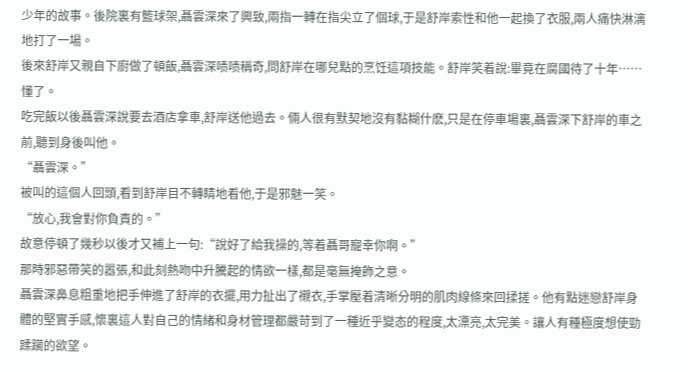少年的故事。後院裏有籃球架,聶雲深來了興致,兩指一轉在指尖立了個球,于是舒岸索性和他一起換了衣服,兩人痛快淋漓地打了一場。
後來舒岸又親自下廚做了頓飯,聶雲深啧啧稱奇,問舒岸在哪兒點的烹饪這項技能。舒岸笑着說:畢竟在腐國待了十年……
懂了。
吃完飯以後聶雲深說要去酒店拿車,舒岸送他過去。倆人很有默契地沒有黏糊什麽,只是在停車場裏,聶雲深下舒岸的車之前,聽到身後叫他。
“聶雲深。”
被叫的這個人回頭,看到舒岸目不轉睛地看他,于是邪魅一笑。
“放心,我會對你負責的。”
故意停頓了幾秒以後才又補上一句:“說好了給我操的,等着聶哥寵幸你啊。”
那時邪惡帶笑的嚣張,和此刻熱吻中升騰起的情欲一樣,都是毫無掩飾之意。
聶雲深鼻息粗重地把手伸進了舒岸的衣擺,用力扯出了襯衣,手掌壓着清晰分明的肌肉線條來回揉搓。他有點迷戀舒岸身體的堅實手感,懷裏這人對自己的情緒和身材管理都嚴苛到了一種近乎變态的程度,太漂亮,太完美。讓人有種極度想使勁蹂躏的欲望。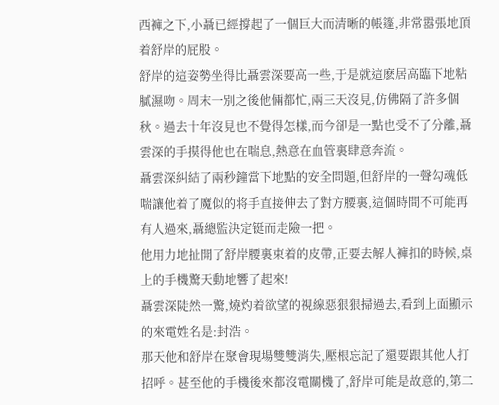西褲之下,小聶已經撐起了一個巨大而清晰的帳篷,非常嚣張地頂着舒岸的屁股。
舒岸的這姿勢坐得比聶雲深要高一些,于是就這麽居高臨下地粘膩濕吻。周末一別之後他倆都忙,兩三天沒見,仿佛隔了許多個秋。過去十年沒見也不覺得怎樣,而今卻是一點也受不了分離,聶雲深的手摸得他也在喘息,熱意在血管裏肆意奔流。
聶雲深糾結了兩秒鐘當下地點的安全問題,但舒岸的一聲勾魂低喘讓他着了魔似的将手直接伸去了對方腰裏,這個時間不可能再有人過來,聶總監決定铤而走險一把。
他用力地扯開了舒岸腰裏束着的皮帶,正要去解人褲扣的時候,桌上的手機驚天動地響了起來!
聶雲深陡然一驚,燒灼着欲望的視線惡狠狠掃過去,看到上面顯示的來電姓名是:封浩。
那天他和舒岸在聚會現場雙雙消失,壓根忘記了還要跟其他人打招呼。甚至他的手機後來都沒電關機了,舒岸可能是故意的,第二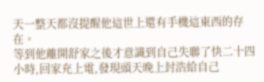天一整天都沒提醒他這世上還有手機這東西的存在。
等到他離開舒家之後才意識到自己失聯了快二十四小時,回家充上電,發現頭天晚上封浩給自己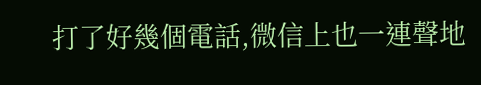打了好幾個電話,微信上也一連聲地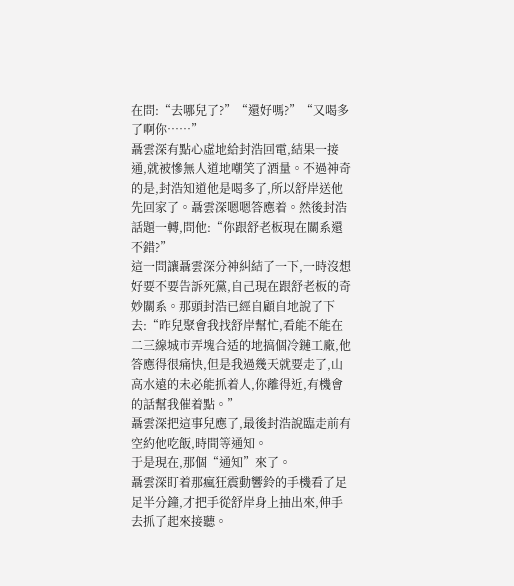在問:“去哪兒了?”“還好嗎?”“又喝多了啊你……”
聶雲深有點心虛地給封浩回電,結果一接通,就被慘無人道地嘲笑了酒量。不過神奇的是,封浩知道他是喝多了,所以舒岸送他先回家了。聶雲深嗯嗯答應着。然後封浩話題一轉,問他:“你跟舒老板現在關系還不錯?”
這一問讓聶雲深分神糾結了一下,一時沒想好要不要告訴死黨,自己現在跟舒老板的奇妙關系。那頭封浩已經自顧自地說了下去:“昨兒聚會我找舒岸幫忙,看能不能在二三線城市弄塊合适的地搞個冷鏈工廠,他答應得很痛快,但是我過幾天就要走了,山高水遠的未必能抓着人,你離得近,有機會的話幫我催着點。”
聶雲深把這事兒應了,最後封浩說臨走前有空約他吃飯,時間等通知。
于是現在,那個“通知”來了。
聶雲深盯着那瘋狂震動響鈴的手機看了足足半分鐘,才把手從舒岸身上抽出來,伸手去抓了起來接聽。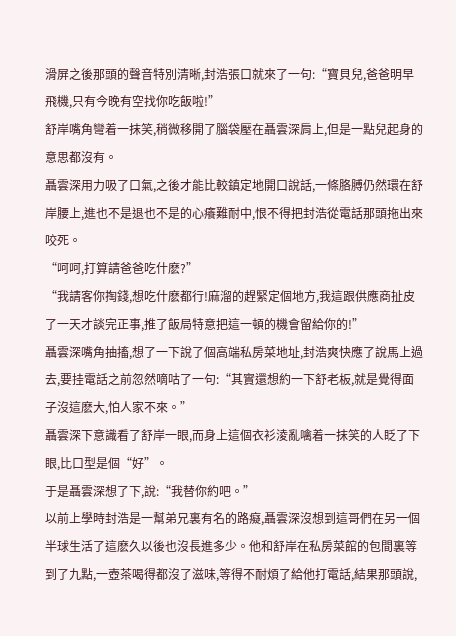滑屏之後那頭的聲音特別清晰,封浩張口就來了一句:“寶貝兒,爸爸明早飛機,只有今晚有空找你吃飯啦!”
舒岸嘴角彎着一抹笑,稍微移開了腦袋壓在聶雲深肩上,但是一點兒起身的意思都沒有。
聶雲深用力吸了口氣,之後才能比較鎮定地開口說話,一條胳膊仍然環在舒岸腰上,進也不是退也不是的心癢難耐中,恨不得把封浩從電話那頭拖出來咬死。
“呵呵,打算請爸爸吃什麽?”
“我請客你掏錢,想吃什麽都行!麻溜的趕緊定個地方,我這跟供應商扯皮了一天才談完正事,推了飯局特意把這一頓的機會留給你的!”
聶雲深嘴角抽搐,想了一下說了個高端私房菜地址,封浩爽快應了說馬上過去,要挂電話之前忽然嘀咕了一句:“其實還想約一下舒老板,就是覺得面子沒這麽大,怕人家不來。”
聶雲深下意識看了舒岸一眼,而身上這個衣衫淩亂噙着一抹笑的人眨了下眼,比口型是個“好”。
于是聶雲深想了下,說:“我替你約吧。”
以前上學時封浩是一幫弟兄裏有名的路癡,聶雲深沒想到這哥們在另一個半球生活了這麽久以後也沒長進多少。他和舒岸在私房菜館的包間裏等到了九點,一壺茶喝得都沒了滋味,等得不耐煩了給他打電話,結果那頭說,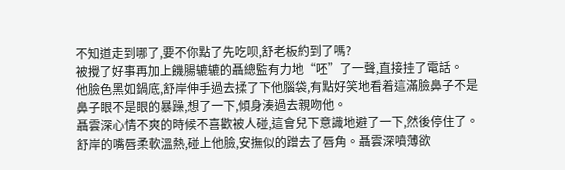不知道走到哪了,要不你點了先吃呗,舒老板約到了嗎?
被攪了好事再加上饑腸辘辘的聶總監有力地“呸”了一聲,直接挂了電話。
他臉色黑如鍋底,舒岸伸手過去揉了下他腦袋,有點好笑地看着這滿臉鼻子不是鼻子眼不是眼的暴躁,想了一下,傾身湊過去親吻他。
聶雲深心情不爽的時候不喜歡被人碰,這會兒下意識地避了一下,然後停住了。
舒岸的嘴唇柔軟溫熱,碰上他臉,安撫似的蹭去了唇角。聶雲深噴薄欲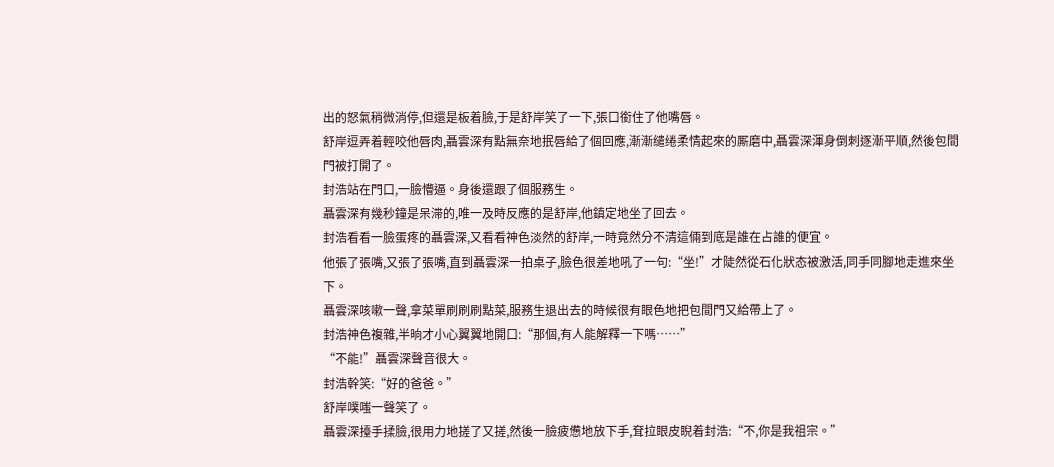出的怒氣稍微消停,但還是板着臉,于是舒岸笑了一下,張口銜住了他嘴唇。
舒岸逗弄着輕咬他唇肉,聶雲深有點無奈地抿唇給了個回應,漸漸缱绻柔情起來的厮磨中,聶雲深渾身倒刺逐漸平順,然後包間門被打開了。
封浩站在門口,一臉懵逼。身後還跟了個服務生。
聶雲深有幾秒鐘是呆滞的,唯一及時反應的是舒岸,他鎮定地坐了回去。
封浩看看一臉蛋疼的聶雲深,又看看神色淡然的舒岸,一時竟然分不清這倆到底是誰在占誰的便宜。
他張了張嘴,又張了張嘴,直到聶雲深一拍桌子,臉色很差地吼了一句:“坐!”才陡然從石化狀态被激活,同手同腳地走進來坐下。
聶雲深咳嗽一聲,拿菜單刷刷刷點菜,服務生退出去的時候很有眼色地把包間門又給帶上了。
封浩神色複雜,半晌才小心翼翼地開口:“那個,有人能解釋一下嗎……”
“不能!”聶雲深聲音很大。
封浩幹笑:“好的爸爸。”
舒岸噗嗤一聲笑了。
聶雲深擡手揉臉,很用力地搓了又搓,然後一臉疲憊地放下手,耷拉眼皮睨着封浩:“不,你是我祖宗。”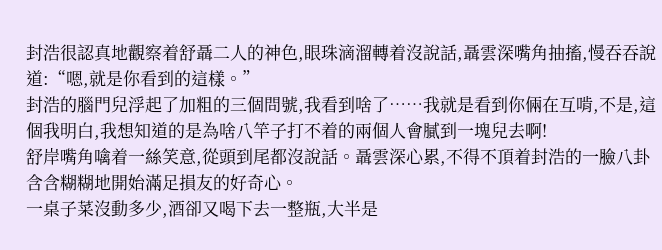封浩很認真地觀察着舒聶二人的神色,眼珠滴溜轉着沒說話,聶雲深嘴角抽搐,慢吞吞說道:“嗯,就是你看到的這樣。”
封浩的腦門兒浮起了加粗的三個問號,我看到啥了……我就是看到你倆在互啃,不是,這個我明白,我想知道的是為啥八竿子打不着的兩個人會膩到一塊兒去啊!
舒岸嘴角噙着一絲笑意,從頭到尾都沒說話。聶雲深心累,不得不頂着封浩的一臉八卦含含糊糊地開始滿足損友的好奇心。
一桌子菜沒動多少,酒卻又喝下去一整瓶,大半是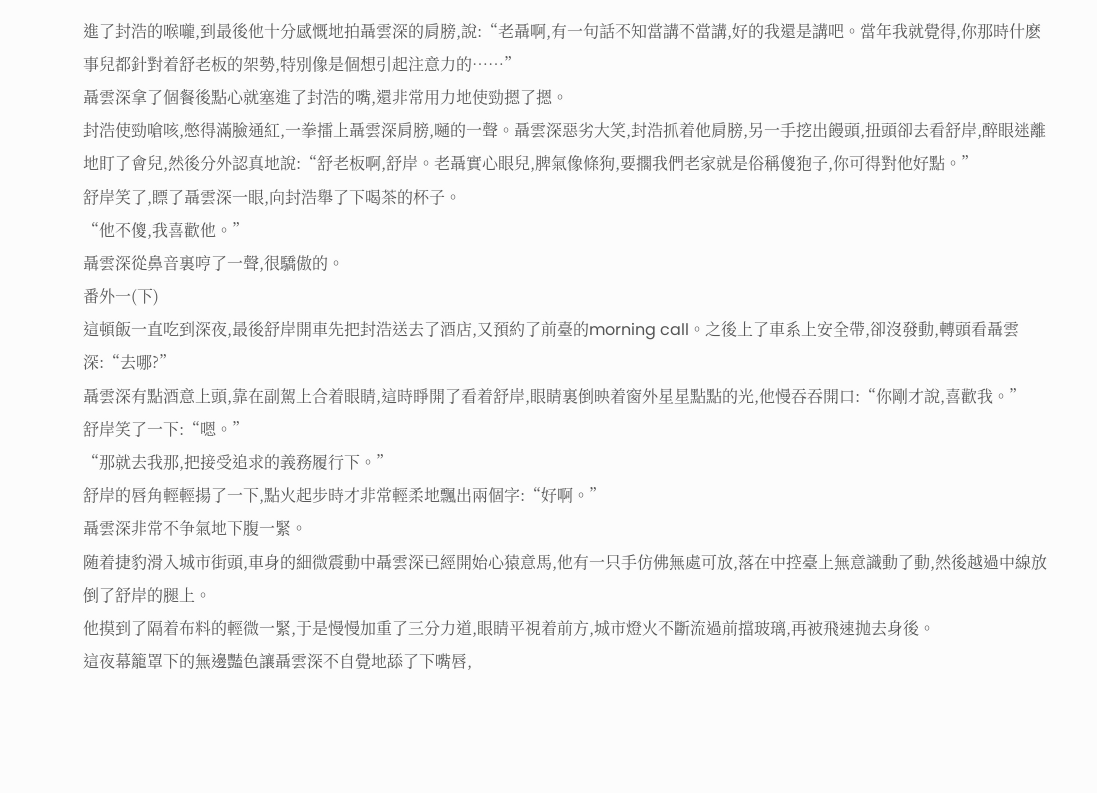進了封浩的喉嚨,到最後他十分感慨地拍聶雲深的肩膀,說:“老聶啊,有一句話不知當講不當講,好的我還是講吧。當年我就覺得,你那時什麽事兒都針對着舒老板的架勢,特別像是個想引起注意力的……”
聶雲深拿了個餐後點心就塞進了封浩的嘴,還非常用力地使勁摁了摁。
封浩使勁嗆咳,憋得滿臉通紅,一拳擂上聶雲深肩膀,嗵的一聲。聶雲深惡劣大笑,封浩抓着他肩膀,另一手挖出饅頭,扭頭卻去看舒岸,醉眼迷離地盯了會兒,然後分外認真地說:“舒老板啊,舒岸。老聶實心眼兒,脾氣像條狗,要擱我們老家就是俗稱傻狍子,你可得對他好點。”
舒岸笑了,瞟了聶雲深一眼,向封浩舉了下喝茶的杯子。
“他不傻,我喜歡他。”
聶雲深從鼻音裏哼了一聲,很驕傲的。
番外一(下)
這頓飯一直吃到深夜,最後舒岸開車先把封浩送去了酒店,又預約了前臺的morning call。之後上了車系上安全帶,卻沒發動,轉頭看聶雲深:“去哪?”
聶雲深有點酒意上頭,靠在副駕上合着眼睛,這時睜開了看着舒岸,眼睛裏倒映着窗外星星點點的光,他慢吞吞開口:“你剛才說,喜歡我。”
舒岸笑了一下:“嗯。”
“那就去我那,把接受追求的義務履行下。”
舒岸的唇角輕輕揚了一下,點火起步時才非常輕柔地飄出兩個字:“好啊。”
聶雲深非常不争氣地下腹一緊。
随着捷豹滑入城市街頭,車身的細微震動中聶雲深已經開始心猿意馬,他有一只手仿佛無處可放,落在中控臺上無意識動了動,然後越過中線放倒了舒岸的腿上。
他摸到了隔着布料的輕微一緊,于是慢慢加重了三分力道,眼睛平視着前方,城市燈火不斷流過前擋玻璃,再被飛速抛去身後。
這夜幕籠罩下的無邊豔色讓聶雲深不自覺地舔了下嘴唇,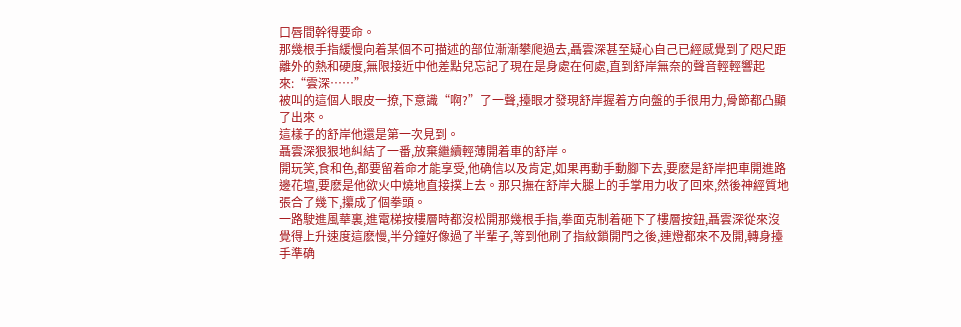口唇間幹得要命。
那幾根手指緩慢向着某個不可描述的部位漸漸攀爬過去,聶雲深甚至疑心自己已經感覺到了咫尺距離外的熱和硬度,無限接近中他差點兒忘記了現在是身處在何處,直到舒岸無奈的聲音輕輕響起來:“雲深……”
被叫的這個人眼皮一撩,下意識“啊?”了一聲,擡眼才發現舒岸握着方向盤的手很用力,骨節都凸顯了出來。
這樣子的舒岸他還是第一次見到。
聶雲深狠狠地糾結了一番,放棄繼續輕薄開着車的舒岸。
開玩笑,食和色,都要留着命才能享受,他确信以及肯定,如果再動手動腳下去,要麽是舒岸把車開進路邊花壇,要麽是他欲火中燒地直接撲上去。那只撫在舒岸大腿上的手掌用力收了回來,然後神經質地張合了幾下,攥成了個拳頭。
一路駛進風華裏,進電梯按樓層時都沒松開那幾根手指,拳面克制着砸下了樓層按鈕,聶雲深從來沒覺得上升速度這麽慢,半分鐘好像過了半輩子,等到他刷了指紋鎖開門之後,連燈都來不及開,轉身擡手準确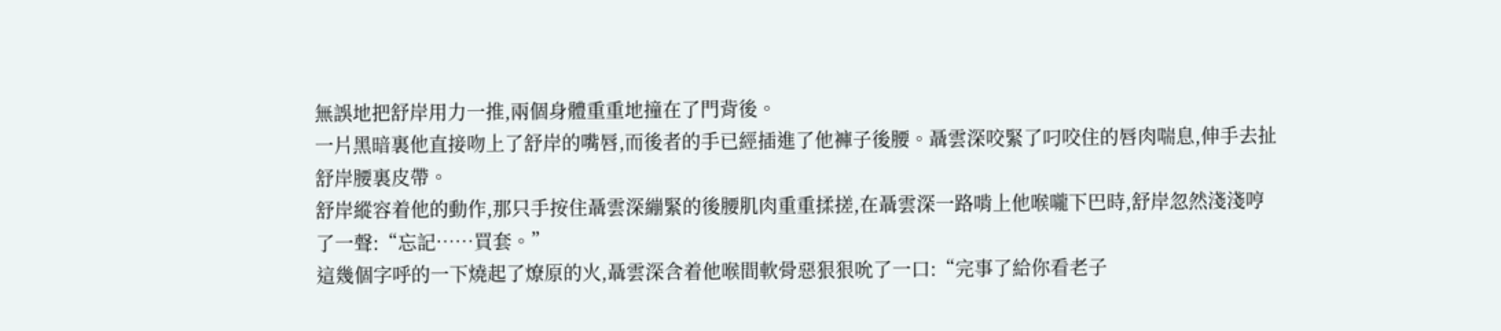無誤地把舒岸用力一推,兩個身體重重地撞在了門背後。
一片黑暗裏他直接吻上了舒岸的嘴唇,而後者的手已經插進了他褲子後腰。聶雲深咬緊了叼咬住的唇肉喘息,伸手去扯舒岸腰裏皮帶。
舒岸縱容着他的動作,那只手按住聶雲深繃緊的後腰肌肉重重揉搓,在聶雲深一路啃上他喉嚨下巴時,舒岸忽然淺淺哼了一聲:“忘記……買套。”
這幾個字呼的一下燒起了燎原的火,聶雲深含着他喉間軟骨惡狠狠吮了一口:“完事了給你看老子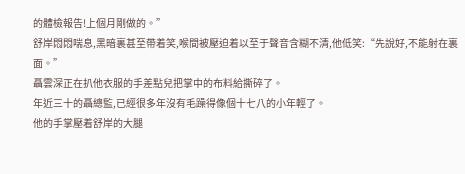的體檢報告!上個月剛做的。”
舒岸悶悶喘息,黑暗裏甚至帶着笑,喉間被壓迫着以至于聲音含糊不清,他低笑:“先說好,不能射在裏面。”
聶雲深正在扒他衣服的手差點兒把掌中的布料給撕碎了。
年近三十的聶總監,已經很多年沒有毛躁得像個十七八的小年輕了。
他的手掌壓着舒岸的大腿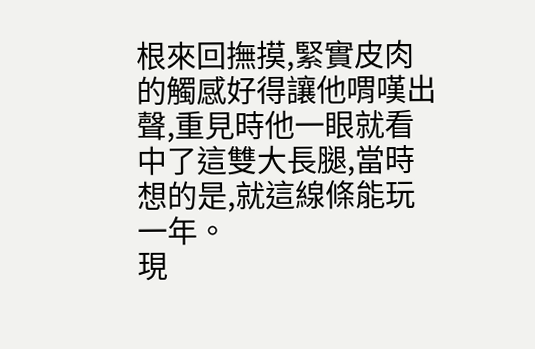根來回撫摸,緊實皮肉的觸感好得讓他喟嘆出聲,重見時他一眼就看中了這雙大長腿,當時想的是,就這線條能玩一年。
現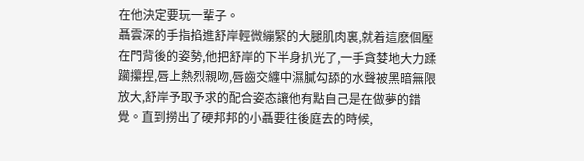在他決定要玩一輩子。
聶雲深的手指掐進舒岸輕微繃緊的大腿肌肉裏,就着這麽個壓在門背後的姿勢,他把舒岸的下半身扒光了,一手貪婪地大力蹂躏攥捏,唇上熱烈親吻,唇齒交纏中濕膩勾舔的水聲被黑暗無限放大,舒岸予取予求的配合姿态讓他有點自己是在做夢的錯覺。直到撈出了硬邦邦的小聶要往後庭去的時候,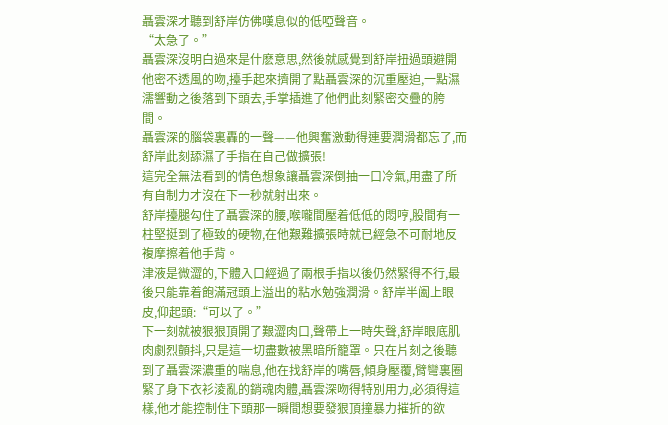聶雲深才聽到舒岸仿佛嘆息似的低啞聲音。
“太急了。”
聶雲深沒明白過來是什麽意思,然後就感覺到舒岸扭過頭避開他密不透風的吻,擡手起來擠開了點聶雲深的沉重壓迫,一點濕濡響動之後落到下頭去,手掌插進了他們此刻緊密交疊的胯間。
聶雲深的腦袋裏轟的一聲——他興奮激動得連要潤滑都忘了,而舒岸此刻舔濕了手指在自己做擴張!
這完全無法看到的情色想象讓聶雲深倒抽一口冷氣,用盡了所有自制力才沒在下一秒就射出來。
舒岸擡腿勾住了聶雲深的腰,喉嚨間壓着低低的悶哼,股間有一柱堅挺到了極致的硬物,在他艱難擴張時就已經急不可耐地反複摩擦着他手背。
津液是微澀的,下體入口經過了兩根手指以後仍然緊得不行,最後只能靠着飽滿冠頭上溢出的粘水勉強潤滑。舒岸半阖上眼皮,仰起頭:“可以了。”
下一刻就被狠狠頂開了艱澀肉口,聲帶上一時失聲,舒岸眼底肌肉劇烈顫抖,只是這一切盡數被黑暗所籠罩。只在片刻之後聽到了聶雲深濃重的喘息,他在找舒岸的嘴唇,傾身壓覆,臂彎裏圈緊了身下衣衫淩亂的銷魂肉體,聶雲深吻得特別用力,必須得這樣,他才能控制住下頭那一瞬間想要發狠頂撞暴力摧折的欲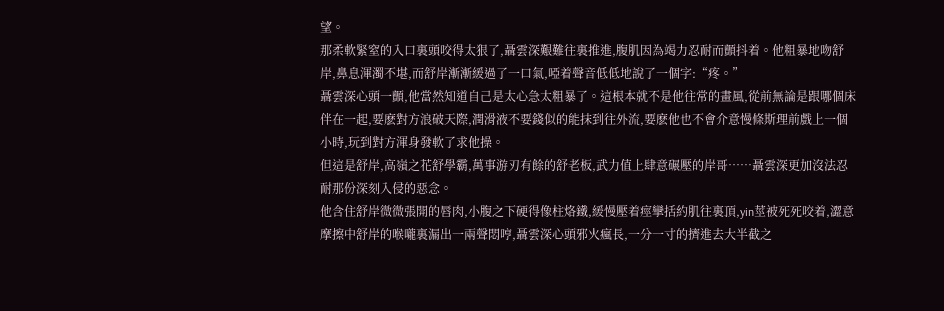望。
那柔軟緊窒的入口裏頭咬得太狠了,聶雲深艱難往裏推進,腹肌因為竭力忍耐而顫抖着。他粗暴地吻舒岸,鼻息渾濁不堪,而舒岸漸漸緩過了一口氣,啞着聲音低低地說了一個字:“疼。”
聶雲深心頭一顫,他當然知道自己是太心急太粗暴了。這根本就不是他往常的畫風,從前無論是跟哪個床伴在一起,要麽對方浪破天際,潤滑液不要錢似的能抹到往外流,要麽他也不會介意慢條斯理前戲上一個小時,玩到對方渾身發軟了求他操。
但這是舒岸,高嶺之花舒學霸,萬事游刃有餘的舒老板,武力值上肆意碾壓的岸哥……聶雲深更加沒法忍耐那份深刻入侵的惡念。
他含住舒岸微微張開的唇肉,小腹之下硬得像柱烙鐵,緩慢壓着痙攣括約肌往裏頂,yin莖被死死咬着,澀意摩擦中舒岸的喉嚨裏漏出一兩聲悶哼,聶雲深心頭邪火瘋長,一分一寸的擠進去大半截之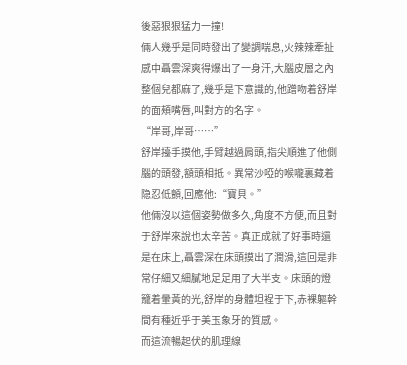後惡狠狠猛力一撞!
倆人幾乎是同時發出了變調喘息,火辣辣牽扯感中聶雲深爽得爆出了一身汗,大腦皮層之內整個兒都麻了,幾乎是下意識的,他蹭吻着舒岸的面頰嘴唇,叫對方的名字。
“岸哥,岸哥……”
舒岸擡手摸他,手臂越過肩頭,指尖順進了他側腦的頭發,額頭相抵。異常沙啞的喉嚨裏藏着隐忍低顫,回應他:“寶貝。”
他倆沒以這個姿勢做多久,角度不方便,而且對于舒岸來說也太辛苦。真正成就了好事時還是在床上,聶雲深在床頭摸出了潤滑,這回是非常仔細又細膩地足足用了大半支。床頭的燈籠着暈黃的光,舒岸的身體坦裎于下,赤裸軀幹間有種近乎于美玉象牙的質感。
而這流暢起伏的肌理線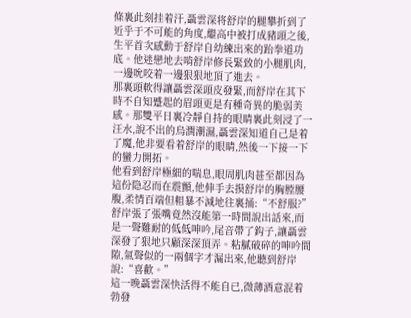條裏此刻挂着汗,聶雲深将舒岸的腿攀折到了近乎于不可能的角度,繼高中被打成豬頭之後,生平首次感動于舒岸自幼練出來的跆拳道功底。他迷戀地去啃舒岸修長緊致的小腿肌肉,一邊吮咬着一邊狠狠地頂了進去。
那裏頭軟得讓聶雲深頭皮發緊,而舒岸在其下時不自知蹙起的眉頭更是有種奇異的脆弱美感。那雙平日裏冷靜自持的眼睛裏此刻浸了一汪水,說不出的烏潤潮濕,聶雲深知道自己是着了魔,他非要看着舒岸的眼睛,然後一下接一下的蠻力開拓。
他看到舒岸極細的喘息,眼周肌肉甚至都因為這份隐忍而在震顫,他伸手去摸舒岸的胸膛腰腹,柔情百端但粗暴不減地往裏捅:“不舒服?”
舒岸張了張嘴竟然沒能第一時間說出話來,而是一聲難耐的低低呻吟,尾音帶了鈎子,讓聶雲深發了狠地只顧深深頂弄。粘膩破碎的呻吟間隙,氣聲似的一兩個字才漏出來,他聽到舒岸說:“喜歡。”
這一晚聶雲深快活得不能自已,微薄酒意混着勃發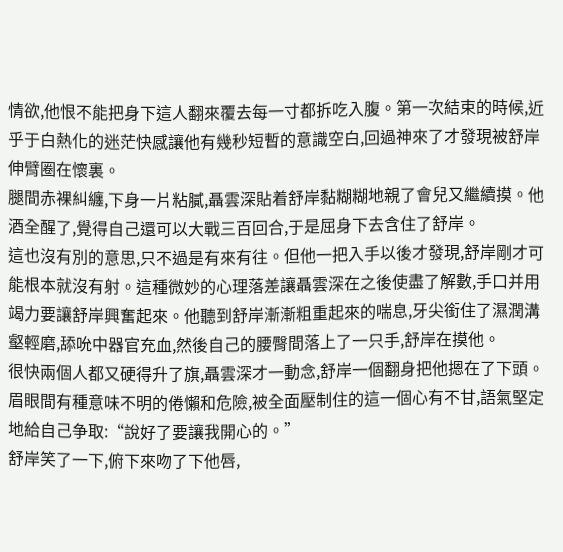情欲,他恨不能把身下這人翻來覆去每一寸都拆吃入腹。第一次結束的時候,近乎于白熱化的迷茫快感讓他有幾秒短暫的意識空白,回過神來了才發現被舒岸伸臂圈在懷裏。
腿間赤裸糾纏,下身一片粘膩,聶雲深貼着舒岸黏糊糊地親了會兒又繼續摸。他酒全醒了,覺得自己還可以大戰三百回合,于是屈身下去含住了舒岸。
這也沒有別的意思,只不過是有來有往。但他一把入手以後才發現,舒岸剛才可能根本就沒有射。這種微妙的心理落差讓聶雲深在之後使盡了解數,手口并用竭力要讓舒岸興奮起來。他聽到舒岸漸漸粗重起來的喘息,牙尖銜住了濕潤溝壑輕磨,舔吮中器官充血,然後自己的腰臀間落上了一只手,舒岸在摸他。
很快兩個人都又硬得升了旗,聶雲深才一動念,舒岸一個翻身把他摁在了下頭。眉眼間有種意味不明的倦懶和危險,被全面壓制住的這一個心有不甘,語氣堅定地給自己争取:“說好了要讓我開心的。”
舒岸笑了一下,俯下來吻了下他唇,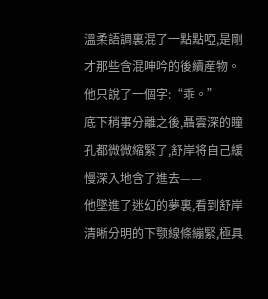溫柔語調裏混了一點點啞,是剛才那些含混呻吟的後續産物。他只說了一個字:“乖。”
底下稍事分離之後,聶雲深的瞳孔都微微縮緊了,舒岸将自己緩慢深入地含了進去——
他墜進了迷幻的夢裏,看到舒岸清晰分明的下颚線條繃緊,極具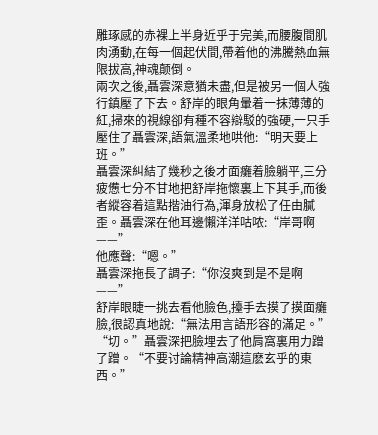雕琢感的赤裸上半身近乎于完美,而腰腹間肌肉湧動,在每一個起伏間,帶着他的沸騰熱血無限拔高,神魂颠倒。
兩次之後,聶雲深意猶未盡,但是被另一個人強行鎮壓了下去。舒岸的眼角暈着一抹薄薄的紅,掃來的視線卻有種不容辯駁的強硬,一只手壓住了聶雲深,語氣溫柔地哄他:“明天要上班。”
聶雲深糾結了幾秒之後才面癱着臉躺平,三分疲憊七分不甘地把舒岸拖懷裏上下其手,而後者縱容着這點揩油行為,渾身放松了任由膩歪。聶雲深在他耳邊懶洋洋咕哝:“岸哥啊——”
他應聲:“嗯。”
聶雲深拖長了調子:“你沒爽到是不是啊——”
舒岸眼睫一挑去看他臉色,擡手去摸了摸面癱臉,很認真地說:“無法用言語形容的滿足。”
“切。”聶雲深把臉埋去了他肩窩裏用力蹭了蹭。“不要讨論精神高潮這麽玄乎的東西。”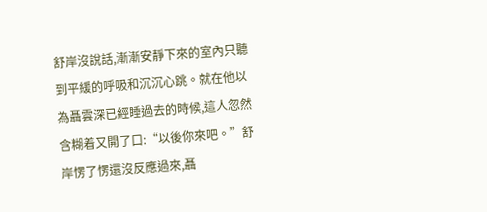舒岸沒說話,漸漸安靜下來的室內只聽到平緩的呼吸和沉沉心跳。就在他以為聶雲深已經睡過去的時候,這人忽然含糊着又開了口:“以後你來吧。”舒岸愣了愣還沒反應過來,聶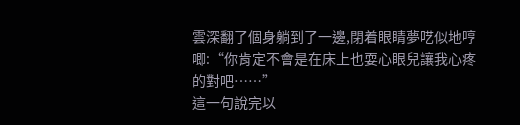雲深翻了個身躺到了一邊,閉着眼睛夢呓似地哼唧:“你肯定不會是在床上也耍心眼兒讓我心疼的對吧……”
這一句說完以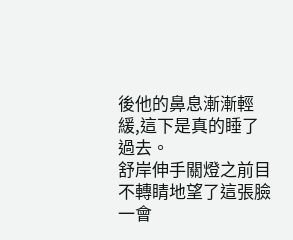後他的鼻息漸漸輕緩,這下是真的睡了過去。
舒岸伸手關燈之前目不轉睛地望了這張臉一會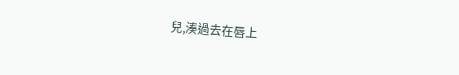兒,湊過去在唇上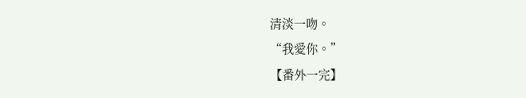清淡一吻。
“我愛你。”
【番外一完】